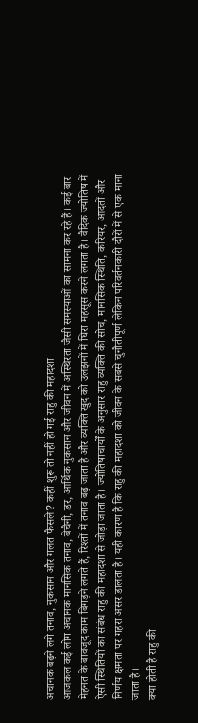अचानक बढ़ने लगे तनाव, नुकसान और गलत फैसले? कहीं शुरू तो नहीं हो गई राहु की महादशा
आजकल कई लोग अचानक मानसिक तनाव, बेचैनी, डर, आर्थिक नुकसान और जीवन में अस्थिरता जैसी समस्याओं का सामना कर रहे हैं। कई बार मेहनत के बावजूद काम बिगड़ने लगते हैं, रिश्तों में तनाव बढ़ जाता है और व्यक्ति खुद को उलझनों में घिरा महसूस करने लगता है। वैदिक ज्योतिष में ऐसी स्थितियों का संबंध राहु की महादशा से जोड़ा जाता है। ज्योतिषाचार्यों के अनुसार राहु व्यक्ति की सोच, मानसिक स्थिति, करियर, आदतों और निर्णय क्षमता पर गहरा असर डालता है। यही कारण है कि राहु की महादशा को जीवन के सबसे चुनौतीपूर्ण लेकिन परिवर्तनकारी दौरों में से एक माना जाता है।
क्या होती है राहु की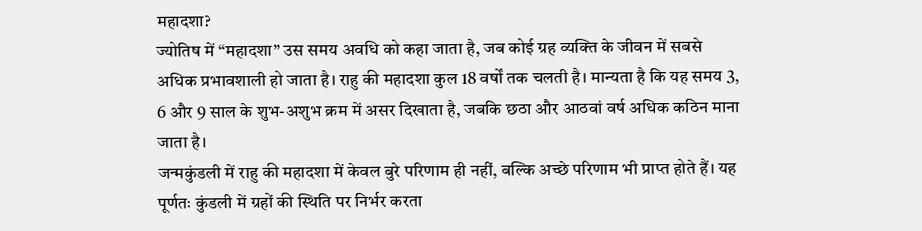महादशा?
ज्योतिष में “महादशा” उस समय अवधि को कहा जाता है, जब कोई ग्रह व्यक्ति के जीवन में सबसे अधिक प्रभावशाली हो जाता है। राहु की महादशा कुल 18 वर्षों तक चलती है। मान्यता है कि यह समय 3, 6 और 9 साल के शुभ-अशुभ क्रम में असर दिखाता है, जबकि छठा और आठवां वर्ष अधिक कठिन माना जाता है।
जन्मकुंडली में राहु की महादशा में केवल बुरे परिणाम ही नहीं, बल्कि अच्छे परिणाम भी प्राप्त होते हैं। यह पूर्णतः कुंडली में ग्रहों की स्थिति पर निर्भर करता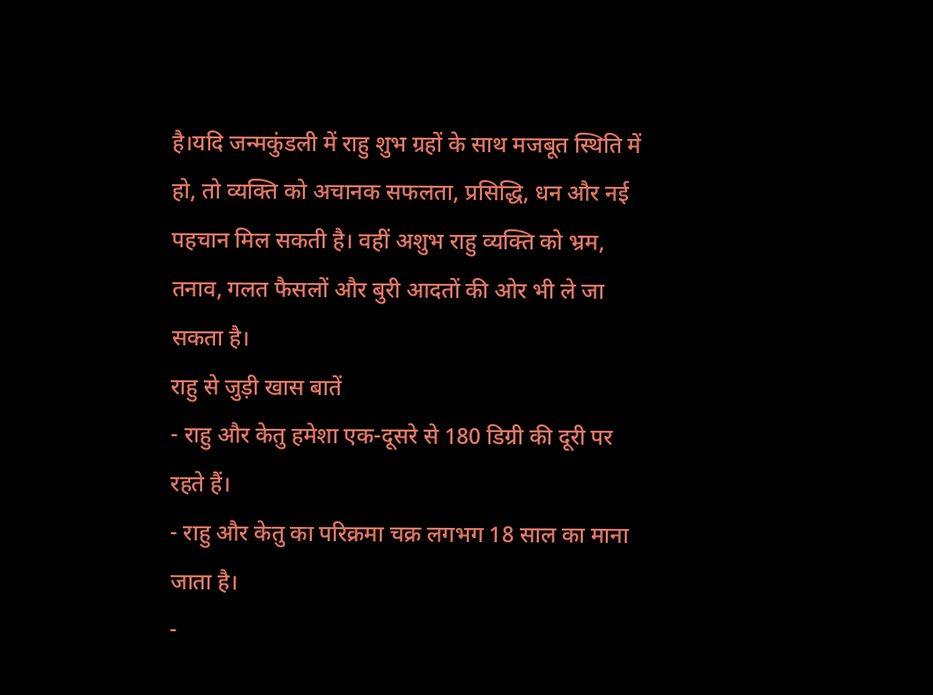है।यदि जन्मकुंडली में राहु शुभ ग्रहों के साथ मजबूत स्थिति में हो, तो व्यक्ति को अचानक सफलता, प्रसिद्धि, धन और नई पहचान मिल सकती है। वहीं अशुभ राहु व्यक्ति को भ्रम, तनाव, गलत फैसलों और बुरी आदतों की ओर भी ले जा सकता है।
राहु से जुड़ी खास बातें
- राहु और केतु हमेशा एक-दूसरे से 180 डिग्री की दूरी पर रहते हैं।
- राहु और केतु का परिक्रमा चक्र लगभग 18 साल का माना जाता है।
-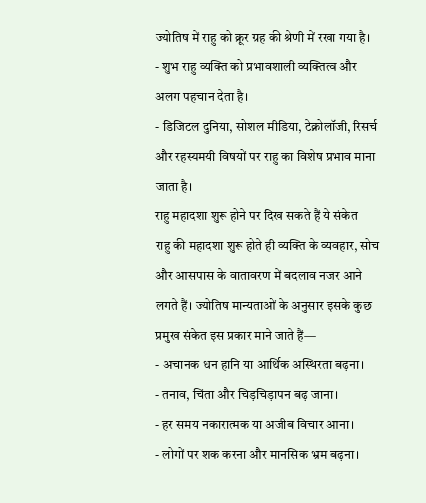ज्योतिष में राहु को क्रूर ग्रह की श्रेणी में रखा गया है।
- शुभ राहु व्यक्ति को प्रभावशाली व्यक्तित्व और अलग पहचान देता है।
- डिजिटल दुनिया, सोशल मीडिया, टेक्नोलॉजी, रिसर्च और रहस्यमयी विषयों पर राहु का विशेष प्रभाव माना जाता है।
राहु महादशा शुरू होने पर दिख सकते हैं ये संकेत
राहु की महादशा शुरू होते ही व्यक्ति के व्यवहार, सोच और आसपास के वातावरण में बदलाव नजर आने लगते हैं। ज्योतिष मान्यताओं के अनुसार इसके कुछ प्रमुख संकेत इस प्रकार माने जाते हैं—
- अचानक धन हानि या आर्थिक अस्थिरता बढ़ना।
- तनाव, चिंता और चिड़चिड़ापन बढ़ जाना।
- हर समय नकारात्मक या अजीब विचार आना।
- लोगों पर शक करना और मानसिक भ्रम बढ़ना।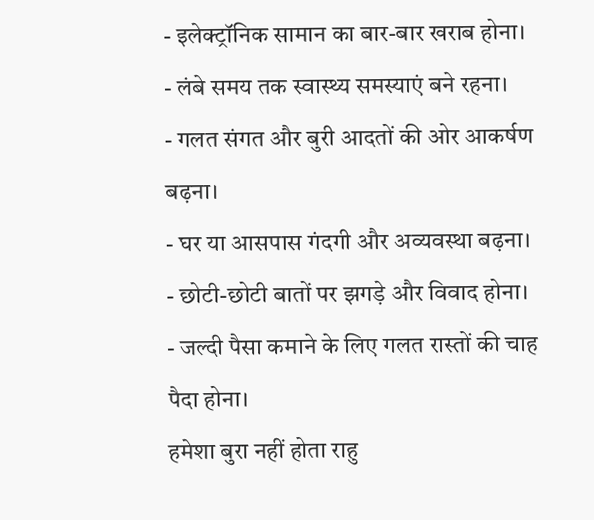- इलेक्ट्रॉनिक सामान का बार-बार खराब होना।
- लंबे समय तक स्वास्थ्य समस्याएं बने रहना।
- गलत संगत और बुरी आदतों की ओर आकर्षण बढ़ना।
- घर या आसपास गंदगी और अव्यवस्था बढ़ना।
- छोटी-छोटी बातों पर झगड़े और विवाद होना।
- जल्दी पैसा कमाने के लिए गलत रास्तों की चाह पैदा होना।
हमेशा बुरा नहीं होता राहु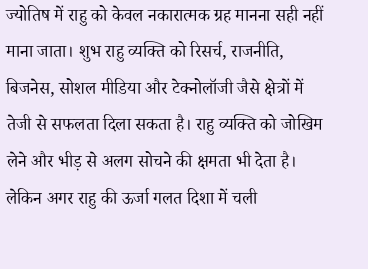ज्योतिष में राहु को केवल नकारात्मक ग्रह मानना सही नहीं माना जाता। शुभ राहु व्यक्ति को रिसर्च, राजनीति, बिजनेस, सोशल मीडिया और टेक्नोलॉजी जैसे क्षेत्रों में तेजी से सफलता दिला सकता है। राहु व्यक्ति को जोखिम लेने और भीड़ से अलग सोचने की क्षमता भी देता है।
लेकिन अगर राहु की ऊर्जा गलत दिशा में चली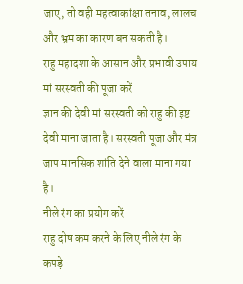जाए, तो वही महत्वाकांक्षा तनाव, लालच और भ्रम का कारण बन सकती है।
राहु महादशा के आसान और प्रभावी उपाय
मां सरस्वती की पूजा करें
ज्ञान की देवी मां सरस्वती को राहु की इष्ट देवी माना जाता है। सरस्वती पूजा और मंत्र जाप मानसिक शांति देने वाला माना गया है।
नीले रंग का प्रयोग करें
राहु दोष कम करने के लिए नीले रंग के कपड़े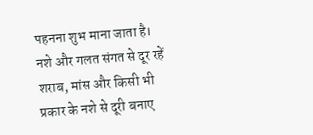पहनना शुभ माना जाता है।
नशे और गलत संगत से दूर रहें
शराब, मांस और किसी भी प्रकार के नशे से दूरी बनाए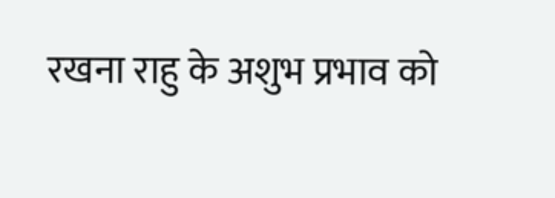रखना राहु के अशुभ प्रभाव को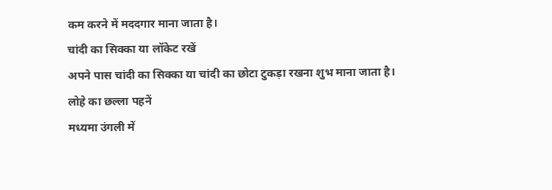कम करने में मददगार माना जाता है।
चांदी का सिक्का या लॉकेट रखें
अपने पास चांदी का सिक्का या चांदी का छोटा टुकड़ा रखना शुभ माना जाता है।
लोहे का छल्ला पहनें
मध्यमा उंगली में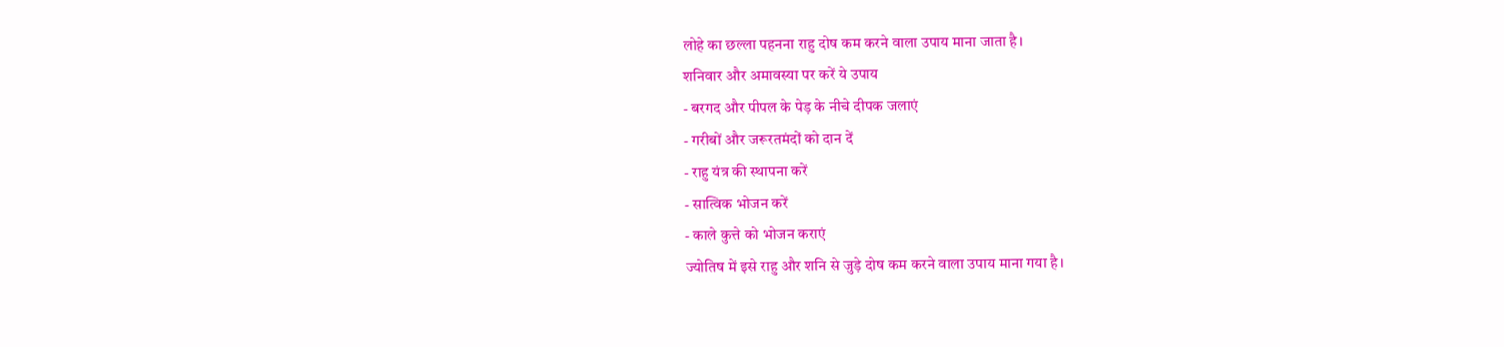लोहे का छल्ला पहनना राहु दोष कम करने वाला उपाय माना जाता है।
शनिवार और अमावस्या पर करें ये उपाय
- बरगद और पीपल के पेड़ के नीचे दीपक जलाएं
- गरीबों और जरूरतमंदों को दान दें
- राहु यंत्र की स्थापना करें
- सात्विक भोजन करें
- काले कुत्ते को भोजन कराएं
ज्योतिष में इसे राहु और शनि से जुड़े दोष कम करने वाला उपाय माना गया है।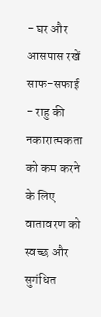- घर और आसपास रखें साफ-सफाई
- राहु की नकारात्मकता को कम करने के लिए वातावरण को स्वच्छ और सुगंधित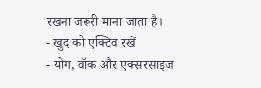रखना जरूरी माना जाता है।
- खुद को एक्टिव रखें
- योग, वॉक और एक्सरसाइज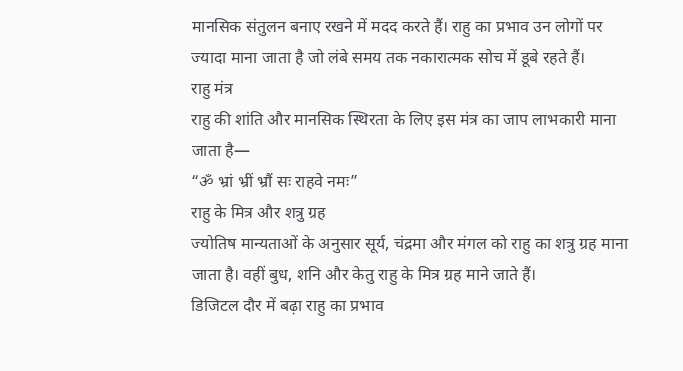मानसिक संतुलन बनाए रखने में मदद करते हैं। राहु का प्रभाव उन लोगों पर ज्यादा माना जाता है जो लंबे समय तक नकारात्मक सोच में डूबे रहते हैं।
राहु मंत्र
राहु की शांति और मानसिक स्थिरता के लिए इस मंत्र का जाप लाभकारी माना जाता है—
“ॐ भ्रां भ्रीं भ्रौं सः राहवे नमः”
राहु के मित्र और शत्रु ग्रह
ज्योतिष मान्यताओं के अनुसार सूर्य, चंद्रमा और मंगल को राहु का शत्रु ग्रह माना जाता है। वहीं बुध, शनि और केतु राहु के मित्र ग्रह माने जाते हैं।
डिजिटल दौर में बढ़ा राहु का प्रभाव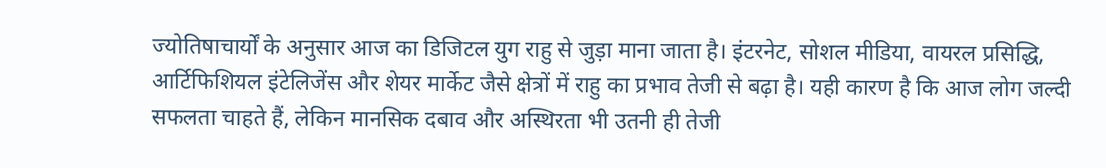ज्योतिषाचार्यों के अनुसार आज का डिजिटल युग राहु से जुड़ा माना जाता है। इंटरनेट, सोशल मीडिया, वायरल प्रसिद्धि, आर्टिफिशियल इंटेलिजेंस और शेयर मार्केट जैसे क्षेत्रों में राहु का प्रभाव तेजी से बढ़ा है। यही कारण है कि आज लोग जल्दी सफलता चाहते हैं, लेकिन मानसिक दबाव और अस्थिरता भी उतनी ही तेजी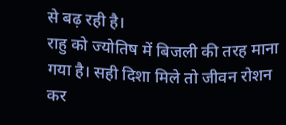से बढ़ रही है।
राहु को ज्योतिष में बिजली की तरह माना गया है। सही दिशा मिले तो जीवन रोशन कर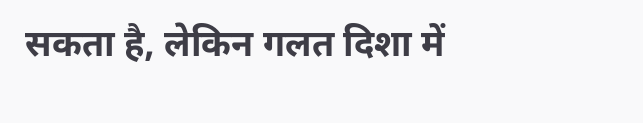सकता है, लेकिन गलत दिशा में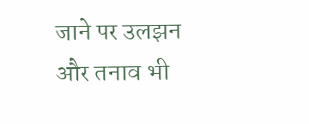जाने पर उलझन और तनाव भी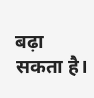बढ़ा सकता है।